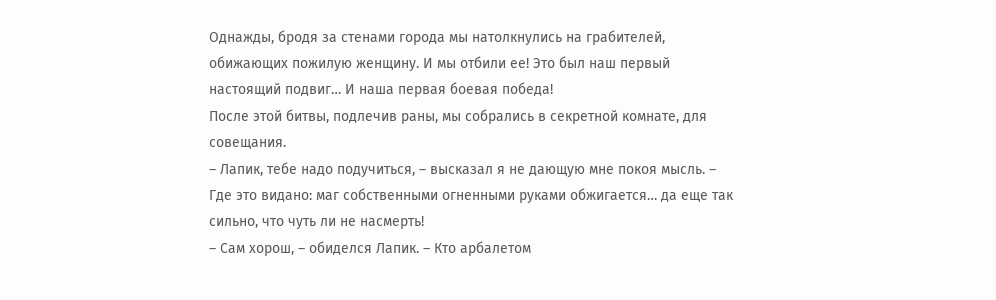Однажды, бродя за стенами города мы натолкнулись на грабителей, обижающих пожилую женщину. И мы отбили ее! Это был наш первый настоящий подвиг… И наша первая боевая победа!
После этой битвы, подлечив раны, мы собрались в секретной комнате, для совещания.
– Лапик, тебе надо подучиться, – высказал я не дающую мне покоя мысль. – Где это видано: маг собственными огненными руками обжигается… да еще так сильно, что чуть ли не насмерть!
– Сам хорош, – обиделся Лапик. – Кто арбалетом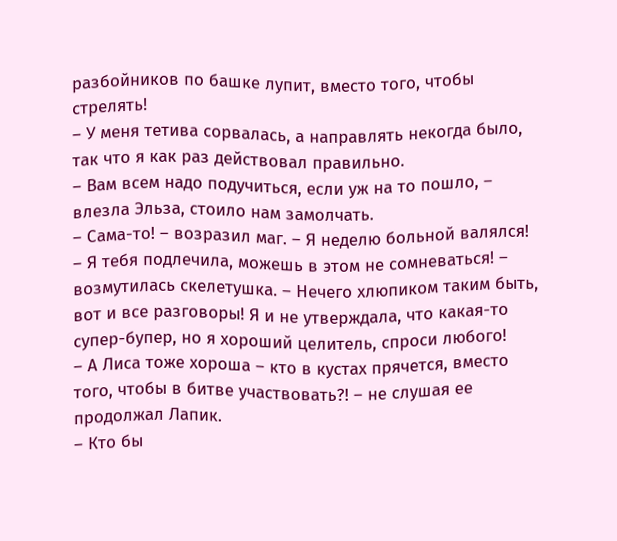разбойников по башке лупит, вместо того, чтобы стрелять!
– У меня тетива сорвалась, а направлять некогда было, так что я как раз действовал правильно.
– Вам всем надо подучиться, если уж на то пошло, – влезла Эльза, стоило нам замолчать.
– Сама-то! – возразил маг. – Я неделю больной валялся!
– Я тебя подлечила, можешь в этом не сомневаться! – возмутилась скелетушка. – Нечего хлюпиком таким быть, вот и все разговоры! Я и не утверждала, что какая-то супер-бупер, но я хороший целитель, спроси любого!
– А Лиса тоже хороша – кто в кустах прячется, вместо того, чтобы в битве участвовать?! – не слушая ее продолжал Лапик.
– Кто бы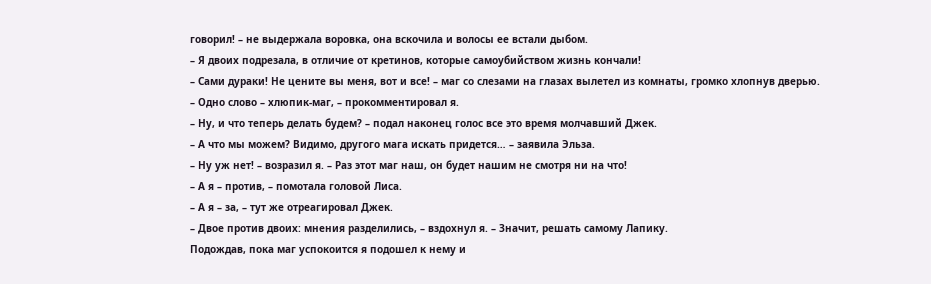говорил! – не выдержала воровка, она вскочила и волосы ее встали дыбом.
– Я двоих подрезала, в отличие от кретинов, которые самоубийством жизнь кончали!
– Сами дураки! Не цените вы меня, вот и все! – маг со слезами на глазах вылетел из комнаты, громко хлопнув дверью.
– Одно слово – хлюпик-маг, – прокомментировал я.
– Ну, и что теперь делать будем? – подал наконец голос все это время молчавший Джек.
– А что мы можем? Видимо, другого мага искать придется… – заявила Эльза.
– Ну уж нет! – возразил я. – Раз этот маг наш, он будет нашим не смотря ни на что!
– А я – против, – помотала головой Лиса.
– А я – за, – тут же отреагировал Джек.
– Двое против двоих: мнения разделились, – вздохнул я. – Значит, решать самому Лапику.
Подождав, пока маг успокоится я подошел к нему и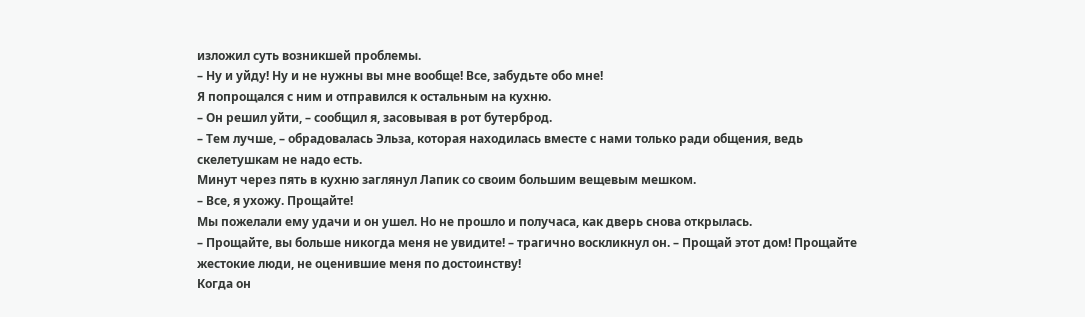изложил суть возникшей проблемы.
– Ну и уйду! Ну и не нужны вы мне вообще! Все, забудьте обо мне!
Я попрощался с ним и отправился к остальным на кухню.
– Он решил уйти, – сообщил я, засовывая в рот бутерброд.
– Тем лучше, – обрадовалась Эльза, которая находилась вместе с нами только ради общения, ведь скелетушкам не надо есть.
Минут через пять в кухню заглянул Лапик со своим большим вещевым мешком.
– Все, я ухожу. Прощайте!
Мы пожелали ему удачи и он ушел. Но не прошло и получаса, как дверь снова открылась.
– Прощайте, вы больше никогда меня не увидите! – трагично воскликнул он. – Прощай этот дом! Прощайте жестокие люди, не оценившие меня по достоинству!
Когда он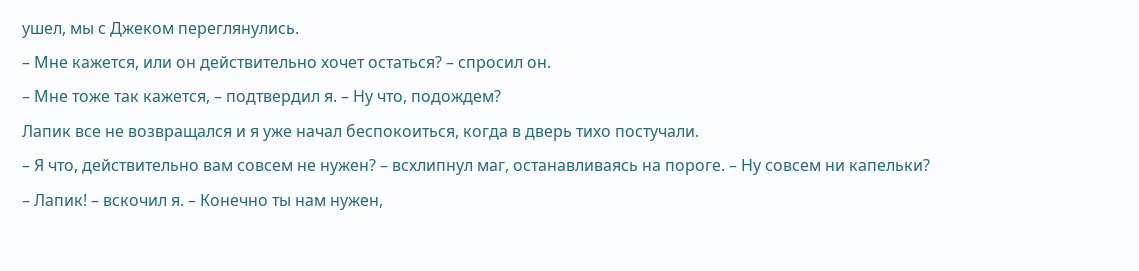ушел, мы с Джеком переглянулись.
– Мне кажется, или он действительно хочет остаться? – спросил он.
– Мне тоже так кажется, – подтвердил я. – Ну что, подождем?
Лапик все не возвращался и я уже начал беспокоиться, когда в дверь тихо постучали.
– Я что, действительно вам совсем не нужен? – всхлипнул маг, останавливаясь на пороге. – Ну совсем ни капельки?
– Лапик! – вскочил я. – Конечно ты нам нужен,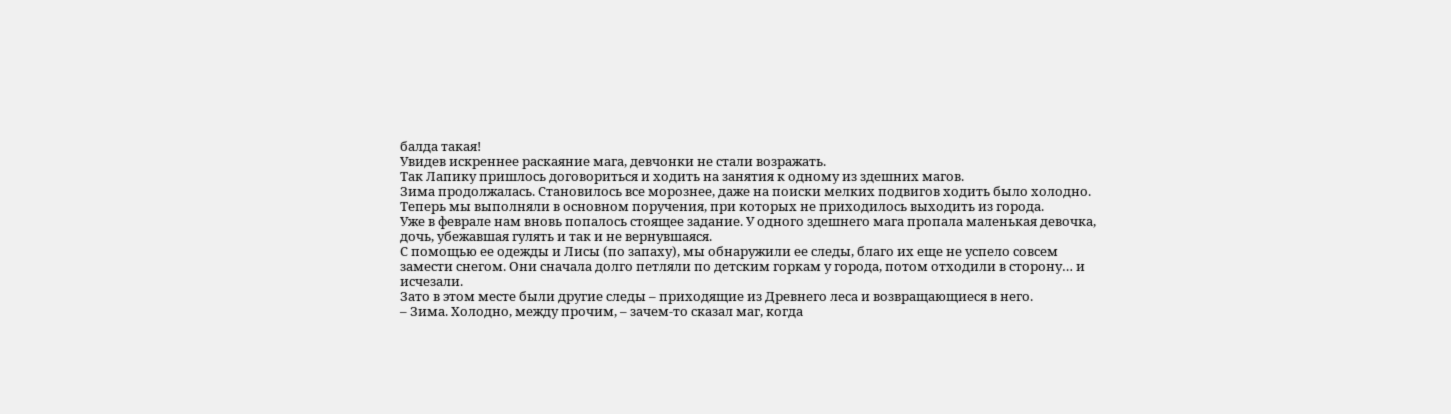балда такая!
Увидев искреннее раскаяние мага, девчонки не стали возражать.
Так Лапику пришлось договориться и ходить на занятия к одному из здешних магов.
Зима продолжалась. Становилось все морознее, даже на поиски мелких подвигов ходить было холодно. Теперь мы выполняли в основном поручения, при которых не приходилось выходить из города.
Уже в феврале нам вновь попалось стоящее задание. У одного здешнего мага пропала маленькая девочка, дочь, убежавшая гулять и так и не вернувшаяся.
С помощью ее одежды и Лисы (по запаху), мы обнаружили ее следы, благо их еще не успело совсем замести снегом. Они сначала долго петляли по детским горкам у города, потом отходили в сторону… и исчезали.
Зато в этом месте были другие следы – приходящие из Древнего леса и возвращающиеся в него.
– Зима. Холодно, между прочим, – зачем-то сказал маг, когда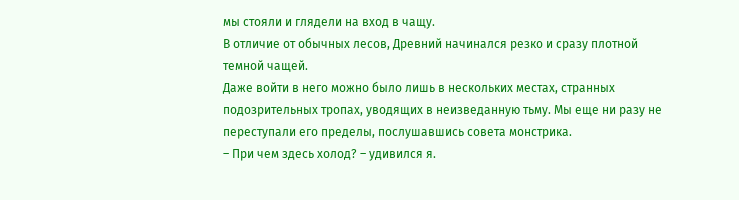мы стояли и глядели на вход в чащу.
В отличие от обычных лесов, Древний начинался резко и сразу плотной темной чащей.
Даже войти в него можно было лишь в нескольких местах, странных подозрительных тропах, уводящих в неизведанную тьму. Мы еще ни разу не переступали его пределы, послушавшись совета монстрика.
– При чем здесь холод? – удивился я.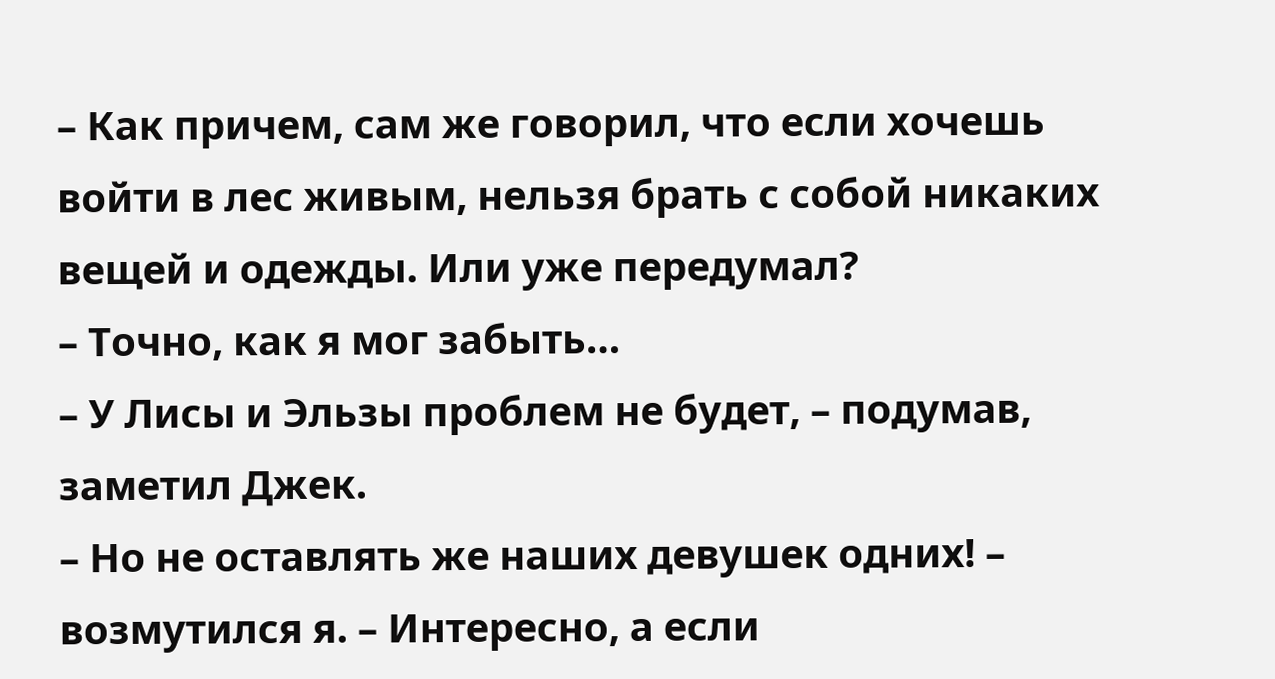– Как причем, сам же говорил, что если хочешь войти в лес живым, нельзя брать с собой никаких вещей и одежды. Или уже передумал?
– Точно, как я мог забыть…
– У Лисы и Эльзы проблем не будет, – подумав, заметил Джек.
– Но не оставлять же наших девушек одних! – возмутился я. – Интересно, а если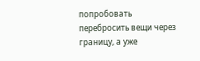попробовать перебросить вещи через границу, а уже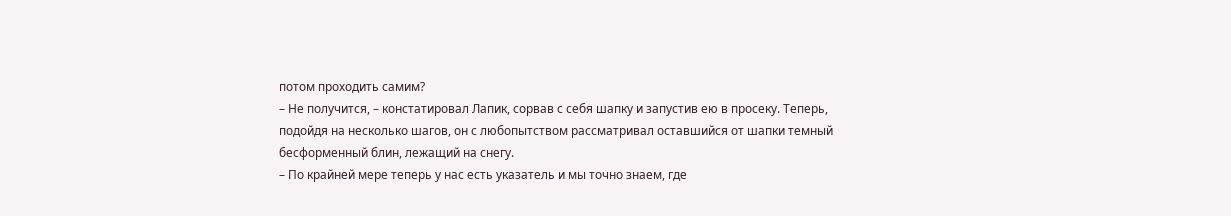потом проходить самим?
– Не получится, – констатировал Лапик, сорвав с себя шапку и запустив ею в просеку. Теперь, подойдя на несколько шагов, он с любопытством рассматривал оставшийся от шапки темный бесформенный блин, лежащий на снегу.
– По крайней мере теперь у нас есть указатель и мы точно знаем, где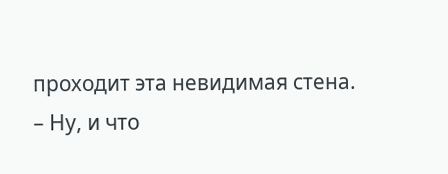проходит эта невидимая стена.
– Ну, и что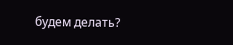будем делать?